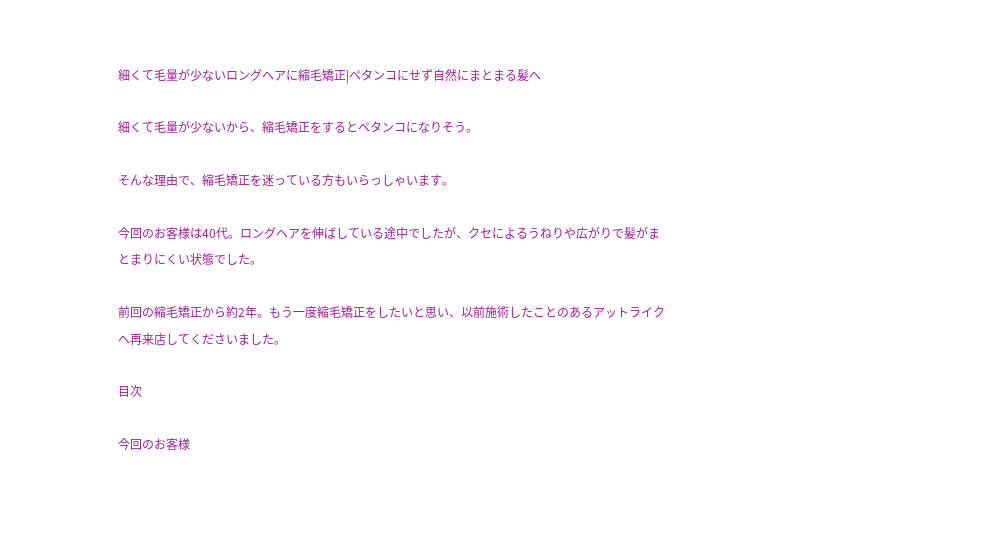細くて毛量が少ないロングヘアに縮毛矯正|ペタンコにせず自然にまとまる髪へ

細くて毛量が少ないから、縮毛矯正をするとペタンコになりそう。

そんな理由で、縮毛矯正を迷っている方もいらっしゃいます。

今回のお客様は40代。ロングヘアを伸ばしている途中でしたが、クセによるうねりや広がりで髪がまとまりにくい状態でした。

前回の縮毛矯正から約2年。もう一度縮毛矯正をしたいと思い、以前施術したことのあるアットライクへ再来店してくださいました。

目次

今回のお客様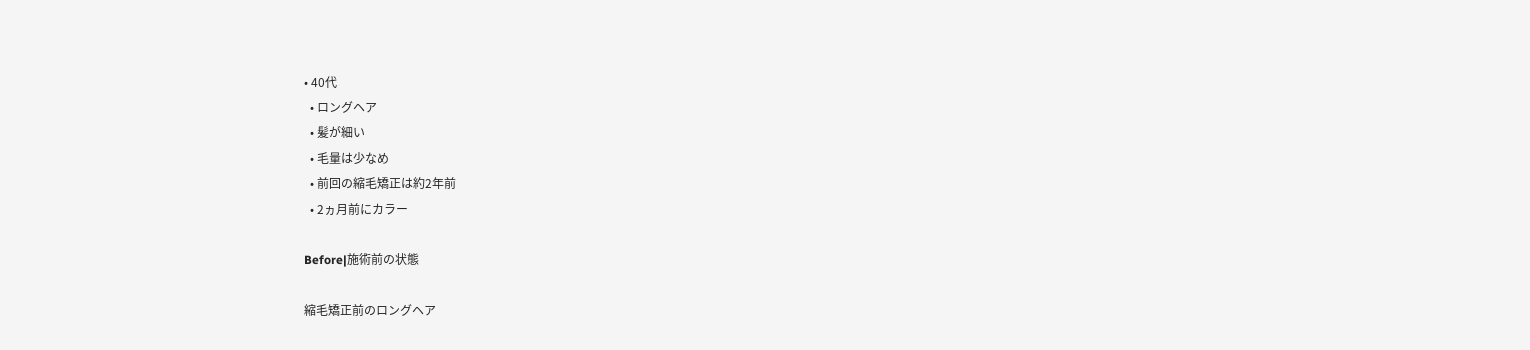• 40代
  • ロングヘア
  • 髪が細い
  • 毛量は少なめ
  • 前回の縮毛矯正は約2年前
  • 2ヵ月前にカラー

Before|施術前の状態

縮毛矯正前のロングヘア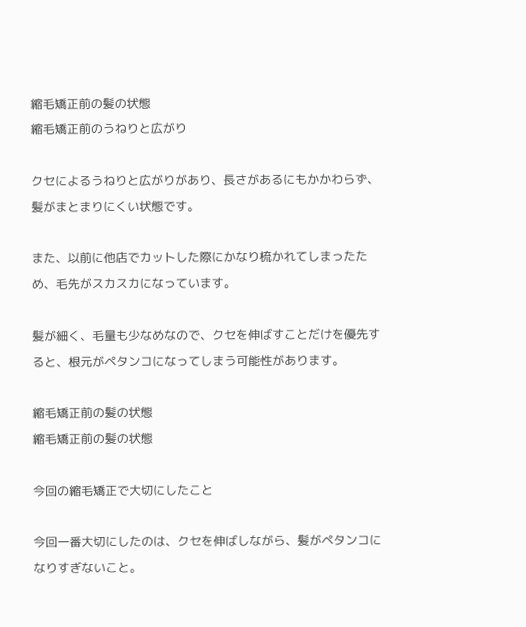縮毛矯正前の髪の状態
縮毛矯正前のうねりと広がり

クセによるうねりと広がりがあり、長さがあるにもかかわらず、髪がまとまりにくい状態です。

また、以前に他店でカットした際にかなり梳かれてしまったため、毛先がスカスカになっています。

髪が細く、毛量も少なめなので、クセを伸ばすことだけを優先すると、根元がペタンコになってしまう可能性があります。

縮毛矯正前の髪の状態
縮毛矯正前の髪の状態

今回の縮毛矯正で大切にしたこと

今回一番大切にしたのは、クセを伸ばしながら、髪がペタンコになりすぎないこと。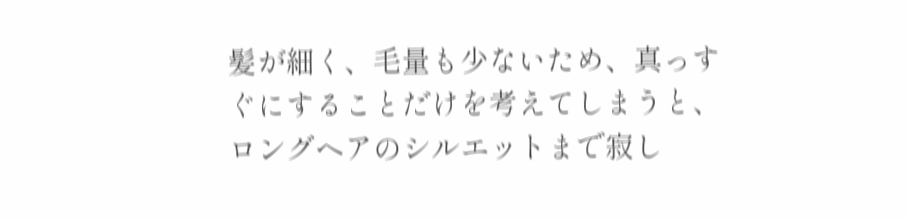髪が細く、毛量も少ないため、真っすぐにすることだけを考えてしまうと、ロングヘアのシルエットまで寂し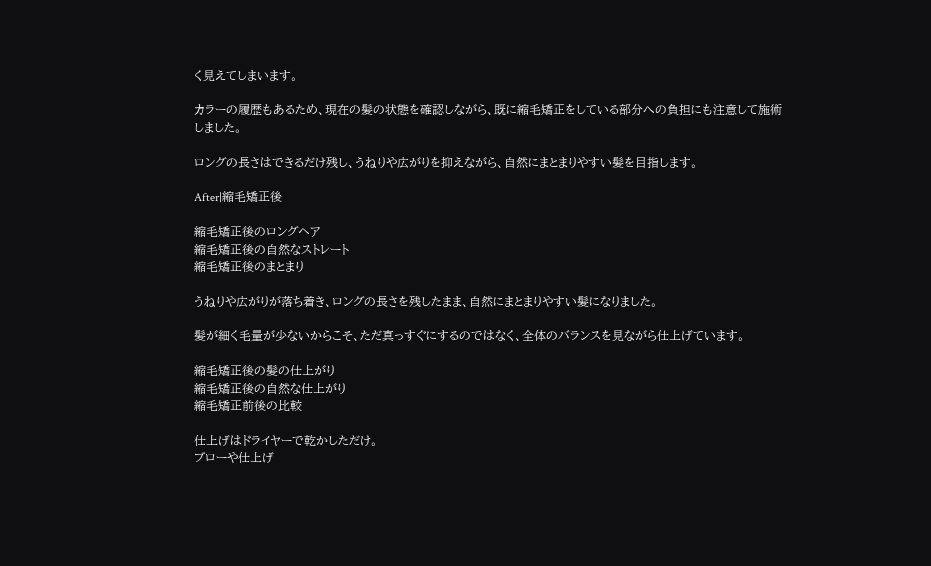く見えてしまいます。

カラーの履歴もあるため、現在の髪の状態を確認しながら、既に縮毛矯正をしている部分への負担にも注意して施術しました。

ロングの長さはできるだけ残し、うねりや広がりを抑えながら、自然にまとまりやすい髪を目指します。

After|縮毛矯正後

縮毛矯正後のロングヘア
縮毛矯正後の自然なストレート
縮毛矯正後のまとまり

うねりや広がりが落ち着き、ロングの長さを残したまま、自然にまとまりやすい髪になりました。

髪が細く毛量が少ないからこそ、ただ真っすぐにするのではなく、全体のバランスを見ながら仕上げています。

縮毛矯正後の髪の仕上がり
縮毛矯正後の自然な仕上がり
縮毛矯正前後の比較

仕上げはドライヤーで乾かしただけ。
ブローや仕上げ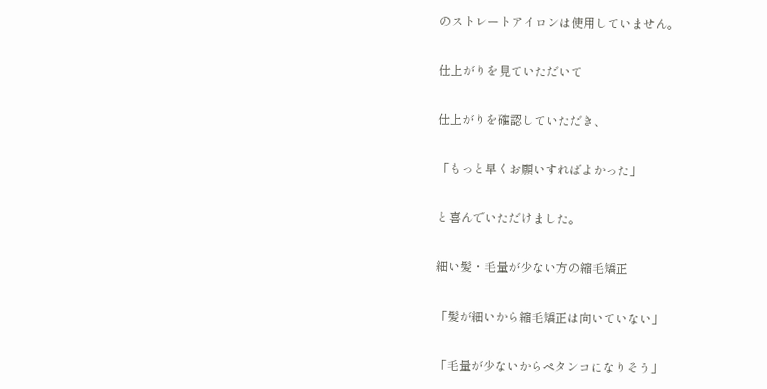のストレートアイロンは使用していません。

仕上がりを見ていただいて

仕上がりを確認していただき、

「もっと早くお願いすればよかった」

と喜んでいただけました。

細い髪・毛量が少ない方の縮毛矯正

「髪が細いから縮毛矯正は向いていない」

「毛量が少ないからペタンコになりそう」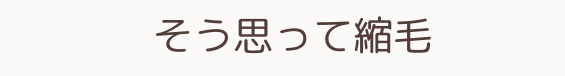そう思って縮毛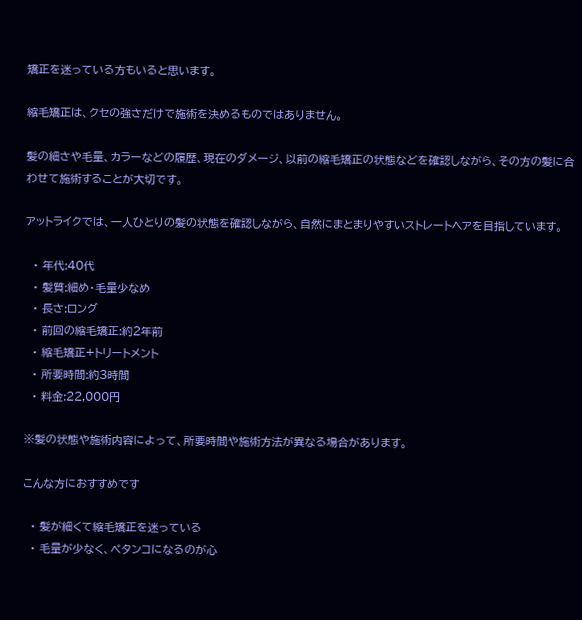矯正を迷っている方もいると思います。

縮毛矯正は、クセの強さだけで施術を決めるものではありません。

髪の細さや毛量、カラーなどの履歴、現在のダメージ、以前の縮毛矯正の状態などを確認しながら、その方の髪に合わせて施術することが大切です。

アットライクでは、一人ひとりの髪の状態を確認しながら、自然にまとまりやすいストレートヘアを目指しています。

  • 年代:40代
  • 髪質:細め・毛量少なめ
  • 長さ:ロング
  • 前回の縮毛矯正:約2年前
  • 縮毛矯正+トリートメント
  • 所要時間:約3時間
  • 料金:22,000円

※髪の状態や施術内容によって、所要時間や施術方法が異なる場合があります。

こんな方におすすめです

  • 髪が細くて縮毛矯正を迷っている
  • 毛量が少なく、ペタンコになるのが心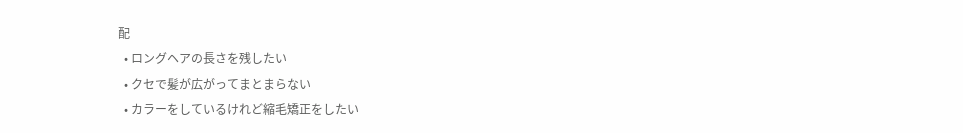配
  • ロングヘアの長さを残したい
  • クセで髪が広がってまとまらない
  • カラーをしているけれど縮毛矯正をしたい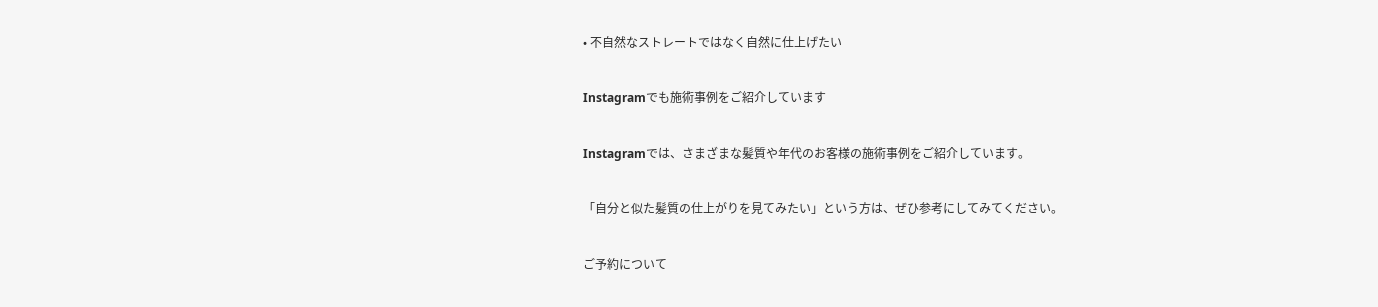• 不自然なストレートではなく自然に仕上げたい

Instagramでも施術事例をご紹介しています

Instagramでは、さまざまな髪質や年代のお客様の施術事例をご紹介しています。

「自分と似た髪質の仕上がりを見てみたい」という方は、ぜひ参考にしてみてください。

ご予約について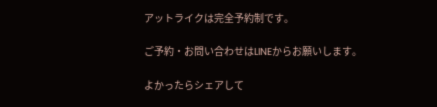アットライクは完全予約制です。

ご予約・お問い合わせはLINEからお願いします。

よかったらシェアして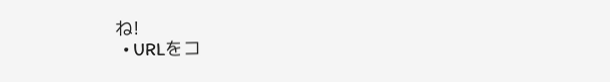ね!
  • URLをコ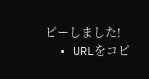ピーしました!
  • URLをコピ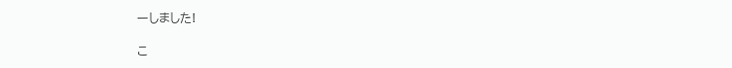ーしました!

こ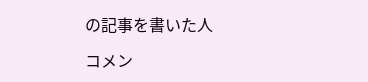の記事を書いた人

コメン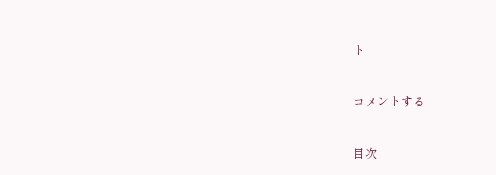ト

コメントする

目次